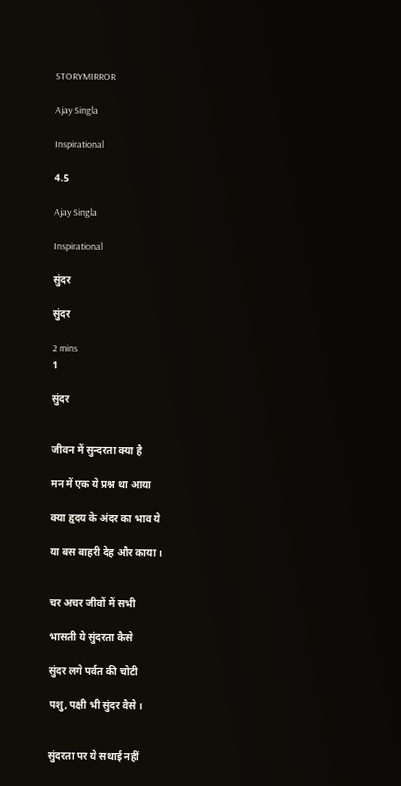STORYMIRROR

Ajay Singla

Inspirational

4.5

Ajay Singla

Inspirational

सुंदर

सुंदर

2 mins
1

सुंदर


जीवन में सुन्दरता क्या है

मन में एक ये प्रश्न था आया

क्या हृदय के अंदर का भाव ये

या बस बाहरी देह और काया ।


चर अचर जीवों में सभी

भासती ये सुंदरता कैसे

सुंदर लगे पर्वत की चोटी

पशु, पक्षी भी सुंदर वैसे ।


सुंदरता पर ये सथाई नहीं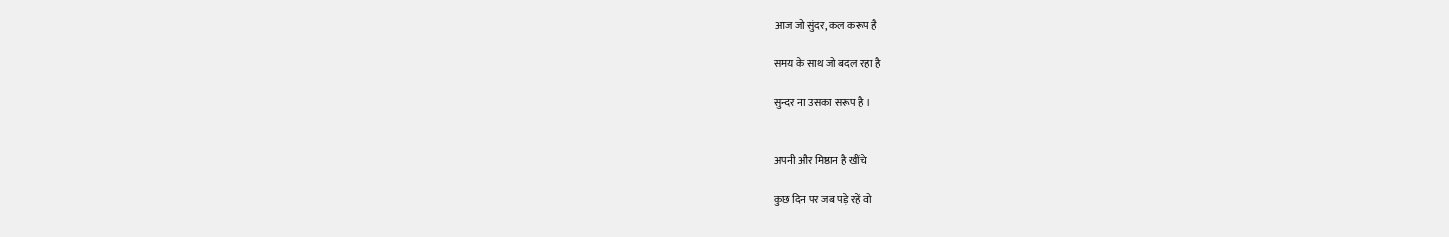आज जो सुंदर, कल करूप है

समय के साथ जो बदल रहा है

सुन्दर ना उसका सरूप है ।


अपनी और मिष्ठान है खींचे

कुछ दिन पर जब पड़े रहें वो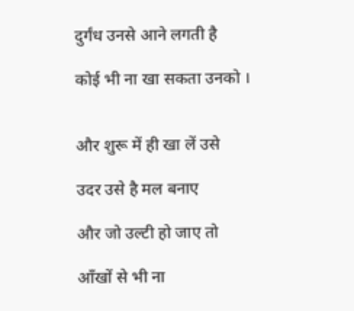दुर्गंध उनसे आने लगती है

कोई भी ना खा सकता उनको ।


और शुरू में ही खा लें उसे

उदर उसे है मल बनाए

और जो उल्टी हो जाए तो

आँखों से भी ना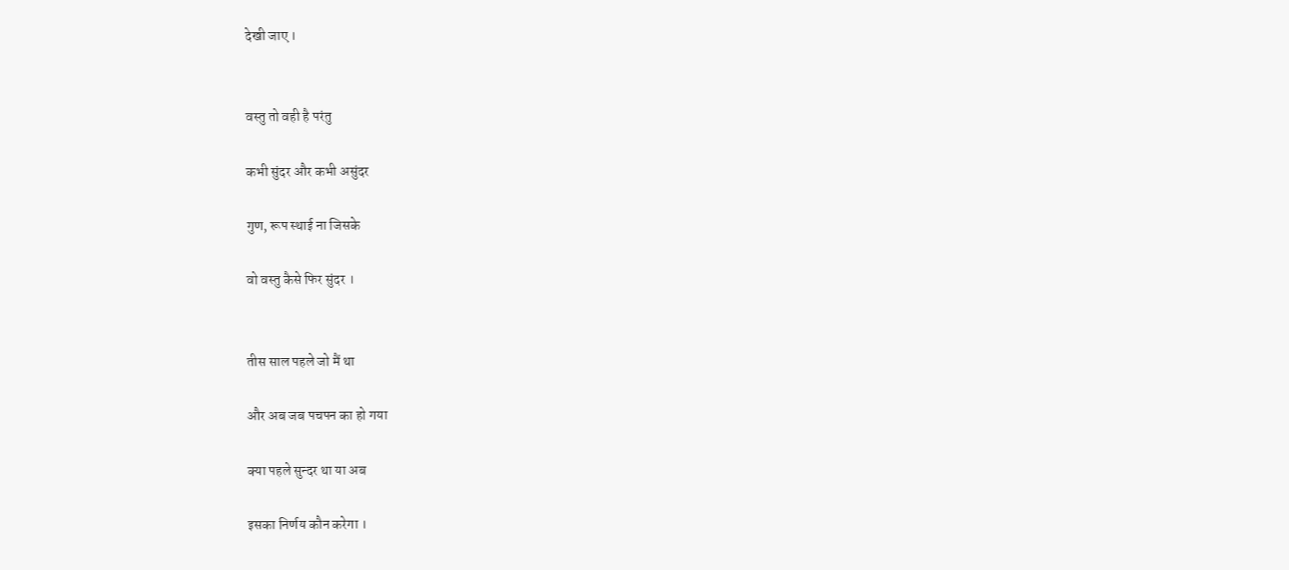देखी जाए ।


वस्तु तो वही है परंतु

कभी सुंदर और कभी असुंदर

गुण, रूप स्थाई ना जिसके

वो वस्तु कैसे फिर सुंदर ।


तीस साल पहले जो मैं था

और अब जब पचपन का हो गया

क्या पहले सुन्दर था या अब

इसका निर्णय कौन करेगा ।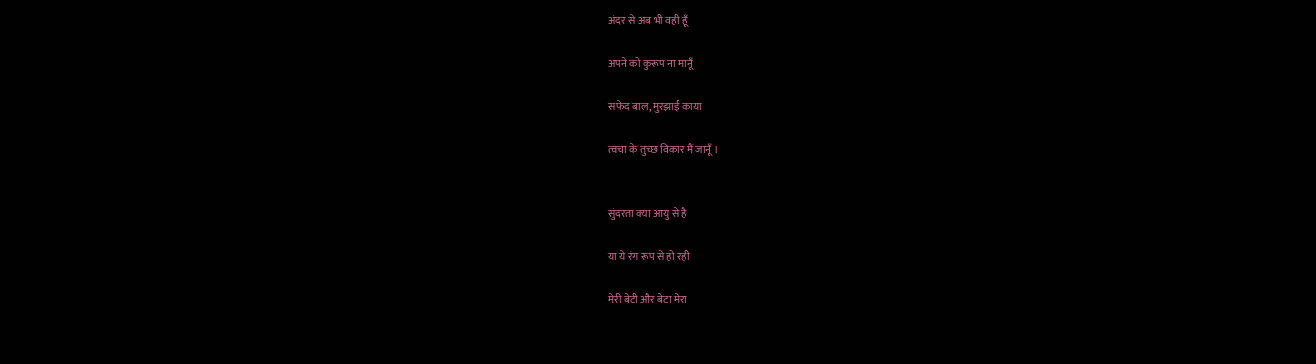अंदर से अब भी वही हूँ

अपने को कुरूप ना मानूँ

सफेद बाल, मुरझाई काया

त्वचा के तुच्छ विकार मैं जानूँ ।


सुंदरता क्या आयु से है

या ये रंग रूप से हो रही

मेरी बेटी और बेटा मेरा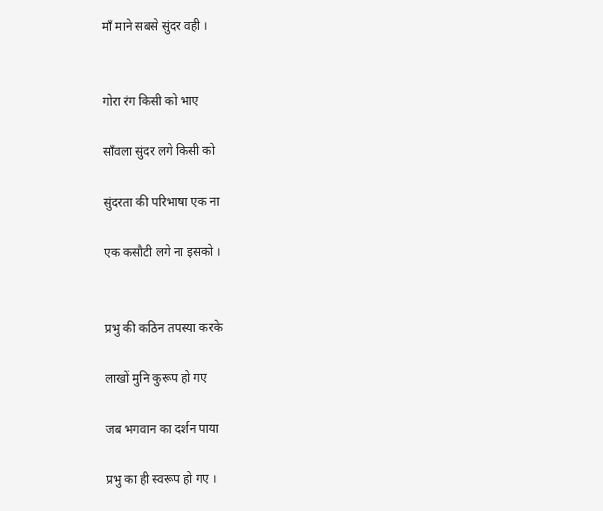माँ माने सबसे सुंदर वही ।


गोरा रंग किसी को भाए

साँवला सुंदर लगे किसी को

सुंदरता की परिभाषा एक ना

एक कसौटी लगे ना इसको ।


प्रभु की कठिन तपस्या करके

लाखों मुनि कुरूप हो गए

जब भगवान का दर्शन पाया

प्रभु का ही स्वरूप हो गए ।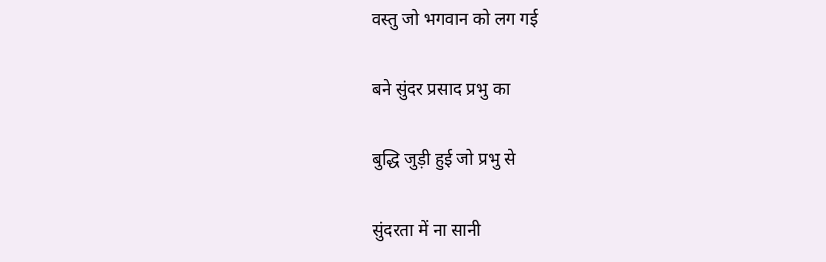वस्तु जो भगवान को लग गई

बने सुंदर प्रसाद प्रभु का

बुद्धि जुड़ी हुई जो प्रभु से

सुंदरता में ना सानी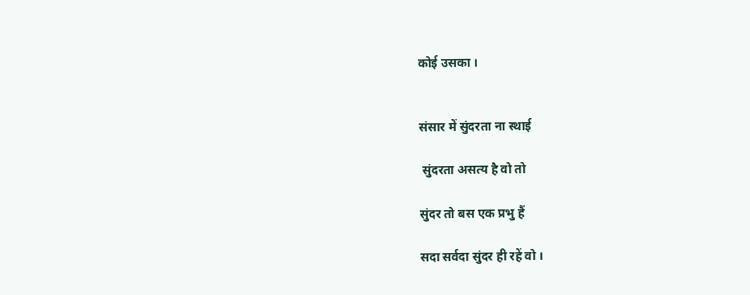कोई उसका ।


संसार में सुंदरता ना स्थाई

 सुंदरता असत्य है वो तो

सुंदर तो बस एक प्रभु हैं

सदा सर्वदा सुंदर ही रहें वो ।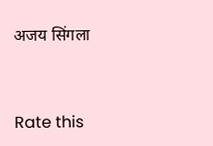अजय सिंगला


Rate this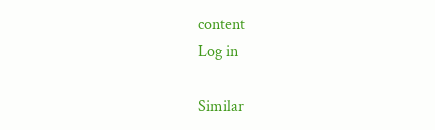content
Log in

Similar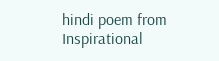hindi poem from Inspirational